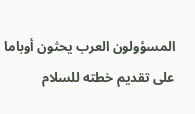المسؤولون العرب يحثون أوباما على تقديم خطته للسلام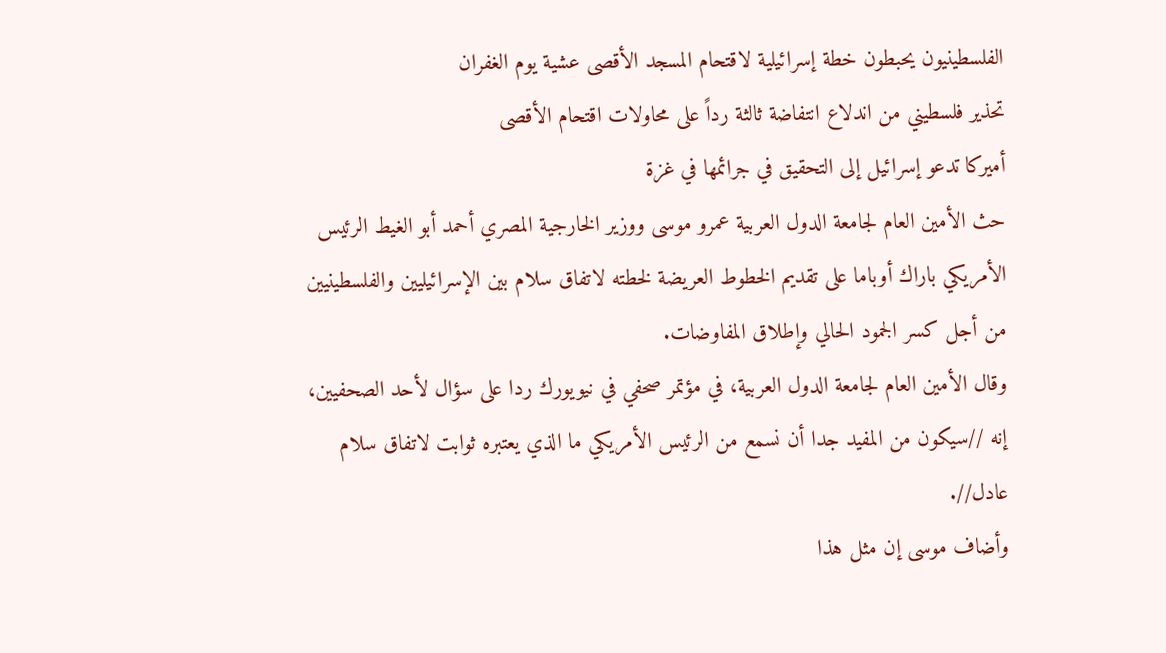الفلسطينيون يحبطون خطة إسرائيلية لاقتحام المسجد الأقصى عشية يوم الغفران
تحذير فلسطيني من اندلاع انتفاضة ثالثة رداً على محاولات اقتحام الأقصى
أميركا تدعو إسرائيل إلى التحقيق في جرائمها في غزة
حث الأمين العام لجامعة الدول العربية عمرو موسى ووزير الخارجية المصري أحمد أبو الغيط الرئيس الأمريكي باراك أوباما على تقديم الخطوط العريضة لخطته لاتفاق سلام بين الإسرائيليين والفلسطينيين من أجل كسر الجمود الحالي وإطلاق المفاوضات.
وقال الأمين العام لجامعة الدول العربية، في مؤتمر صحفي في نيويورك ردا على سؤال لأحد الصحفيين، إنه //سيكون من المفيد جدا أن نسمع من الرئيس الأمريكي ما الذي يعتبره ثوابت لاتفاق سلام عادل//.
وأضاف موسى إن مثل هذا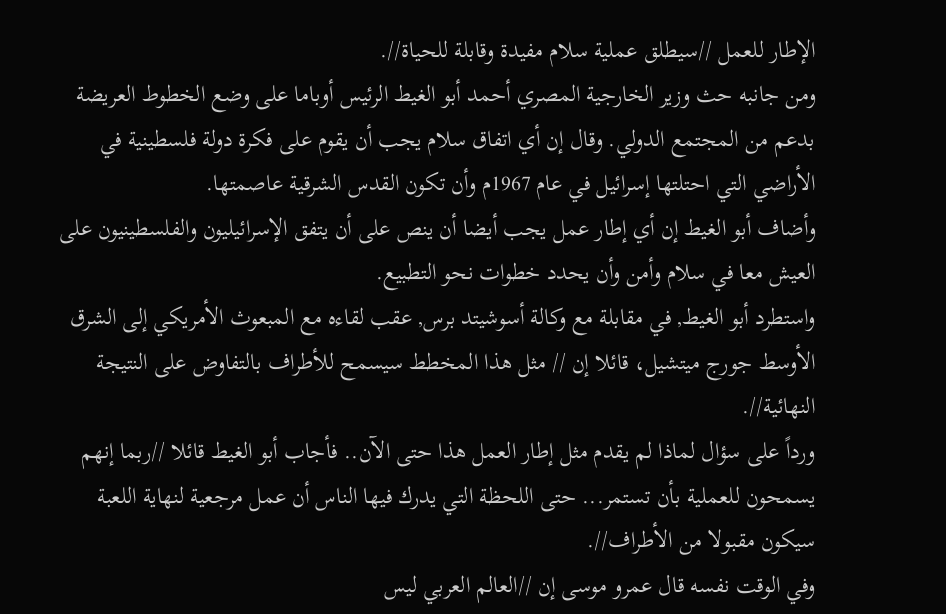الإطار للعمل //سيطلق عملية سلام مفيدة وقابلة للحياة//.
ومن جانبه حث وزير الخارجية المصري أحمد أبو الغيط الرئيس أوباما على وضع الخطوط العريضة بدعم من المجتمع الدولي. وقال إن أي اتفاق سلام يجب أن يقوم على فكرة دولة فلسطينية في الأراضي التي احتلتها إسرائيل في عام 1967م وأن تكون القدس الشرقية عاصمتها.
وأضاف أبو الغيط إن أي إطار عمل يجب أيضا أن ينص على أن يتفق الإسرائيليون والفلسطينيون على العيش معا في سلام وأمن وأن يحدد خطوات نحو التطبيع.
واستطرد أبو الغيط, في مقابلة مع وكالة أسوشيتد برس, عقب لقاءه مع المبعوث الأمريكي إلى الشرق الأوسط جورج ميتشيل، قائلا إن // مثل هذا المخطط سيسمح للأطراف بالتفاوض على النتيجة النهائية//.
ورداً على سؤال لماذا لم يقدم مثل إطار العمل هذا حتى الآن.. فأجاب أبو الغيط قائلا //ربما إنهم يسمحون للعملية بأن تستمر... حتى اللحظة التي يدرك فيها الناس أن عمل مرجعية لنهاية اللعبة سيكون مقبولا من الأطراف//.
وفي الوقت نفسه قال عمرو موسى إن //العالم العربي ليس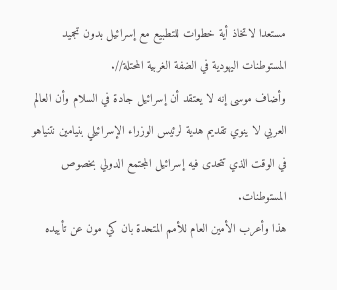مستعدا لاتخاذ أية خطوات للتطبيع مع إسرائيل بدون تجميد المستوطنات اليهودية في الضفة الغربية المحتلة//.
وأضاف موسى إنه لا يعتقد أن إسرائيل جادة في السلام وأن العالم العربي لا ينوي تقديم هدية لرئيس الوزراء الإسرائيلي بنيامين نتنياهو في الوقت الذي تتحدى فيه إسرائيل المجتمع الدولي بخصوص المستوطنات.
هذا وأعرب الأمين العام للأمم المتحدة بان كي مون عن تأييده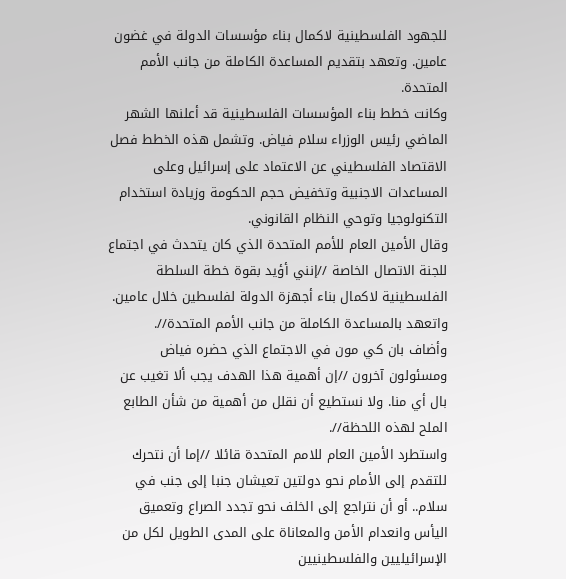للجهود الفلسطينية لاكمال بناء مؤسسات الدولة في غضون عامين. وتعهد بتقديم المساعدة الكاملة من جانب الأمم المتحدة.
وكانت خطط بناء المؤسسات الفلسطينية قد أعلنها الشهر الماضي رئيس الوزراء سلام فياض. وتشمل هذه الخطط فصل الاقتصاد الفلسطيني عن الاعتماد على إسرائيل وعلى المساعدات الاجنبية وتخفيض حجم الحكومة وزيادة استخدام التكنولوجيا وتوحي النظام القانوني.
وقال الأمين العام للأمم المتحدة الذي كان يتحدث في اجتماع للجنة الاتصال الخاصة //إنني أؤيد بقوة خطة السلطة الفلسطينية لاكمال بناء أجهزة الدولة لفلسطين خلال عامين. واتعهد بالمساعدة الكاملة من جانب الأمم المتحدة//.
وأضاف بان كي مون في الاجتماع الذي حضره فياض ومسئولون آخرون //إن أهمية هذا الهدف يجب ألا تغيب عن بال أي منا. ولا نستطيع أن نقلل من أهمية من شأن الطابع الملح لهذه اللحظة//.
واستطرد الأمين العام للامم المتحدة قائلا //إما أن نتحرك للتقدم إلى الأمام نحو دولتين تعيشان جنبا إلى جنب في سلام.. أو أن نتراجع إلى الخلف نحو تجدد الصراع وتعميق اليأس وانعدام الأمن والمعاناة على المدى الطويل لكل من الإسرائيليين والفلسطينيين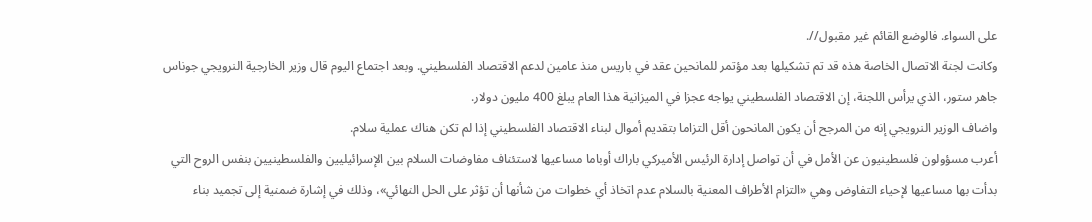على السواء. فالوضع القائم غير مقبول//.
وكانت لجنة الاتصال الخاصة هذه قد تم تشكيلها بعد مؤتمر للمانحين عقد في باريس منذ عامين لدعم الاقتصاد الفلسطيني. وبعد اجتماع اليوم قال وزير الخارجية النرويجي جوناس جاهر ستور، الذي يرأس اللجنة، إن الاقتصاد الفلسطيني يواجه عجزا في الميزانية هذا العام يبلغ 400 مليون دولار.
واضاف الوزير النرويجي إنه من المرجح أن يكون المانحون أقل التزاما بتقديم أموال لبناء الاقتصاد الفلسطيني إذا لم تكن هناك عملية سلام.
أعرب مسؤولون فلسطينيون عن الأمل في أن تواصل إدارة الرئيس الأميركي باراك أوباما مساعيها لاستئناف مفاوضات السلام بين الإسرائيليين والفلسطينيين بنفس الروح التي بدأت بها مساعيها لإحياء التفاوض وهي «التزام الأطراف المعنية بالسلام عدم اتخاذ أي خطوات من شأنها أن تؤثر على الحل النهائي»، وذلك في إشارة ضمنية إلى تجميد بناء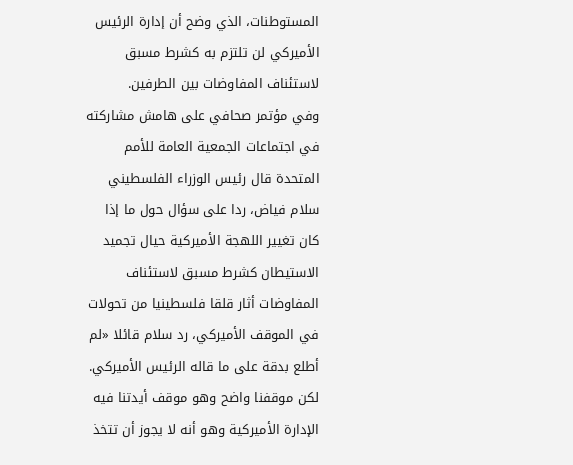المستوطنات، الذي وضح أن إدارة الرئيس الأميركي لن تلتزم به كشرط مسبق لاستئناف المفاوضات بين الطرفين.
وفي مؤتمر صحافي على هامش مشاركته في اجتماعات الجمعية العامة للأمم المتحدة قال رئيس الوزراء الفلسطيني سلام فياض، ردا على سؤال حول ما إذا كان تغيير اللهجة الأميركية حيال تجميد الاستيطان كشرط مسبق لاستئناف المفاوضات أثار قلقا فلسطينيا من تحولات في الموقف الأميركي، رد سلام قائلا «لم أطلع بدقة على ما قاله الرئيس الأميركي.
لكن موقفنا واضح وهو موقف أيدتنا فيه الإدارة الأميركية وهو أنه لا يجوز أن تتخذ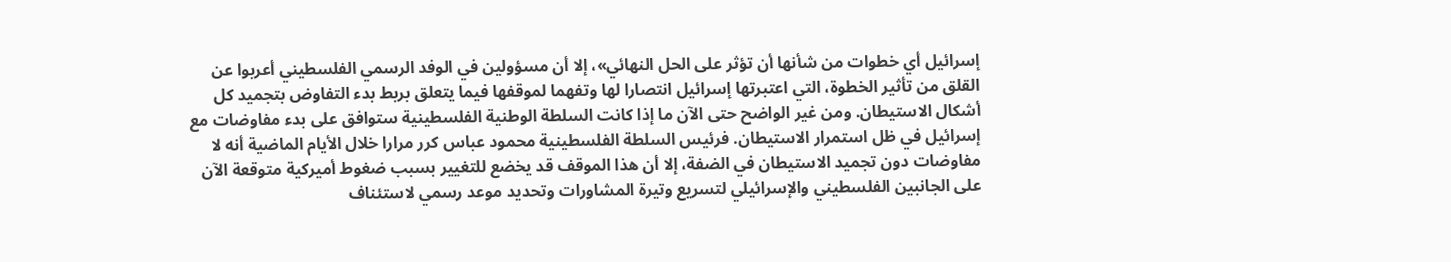إسرائيل أي خطوات من شأنها أن تؤثر على الحل النهائي»، إلا أن مسؤولين في الوفد الرسمي الفلسطيني أعربوا عن القلق من تأثير الخطوة، التي اعتبرتها إسرائيل انتصارا لها وتفهما لموقفها فيما يتعلق بربط بدء التفاوض بتجميد كل أشكال الاستيطان. ومن غير الواضح حتى الآن ما إذا كانت السلطة الوطنية الفلسطينية ستوافق على بدء مفاوضات مع إسرائيل في ظل استمرار الاستيطان. فرئيس السلطة الفلسطينية محمود عباس كرر مرارا خلال الأيام الماضية أنه لا مفاوضات دون تجميد الاستيطان في الضفة، إلا أن هذا الموقف قد يخضع للتغيير بسبب ضغوط أميركية متوقعة الآن على الجانبين الفلسطيني والإسرائيلي لتسريع وتيرة المشاورات وتحديد موعد رسمي لاستئناف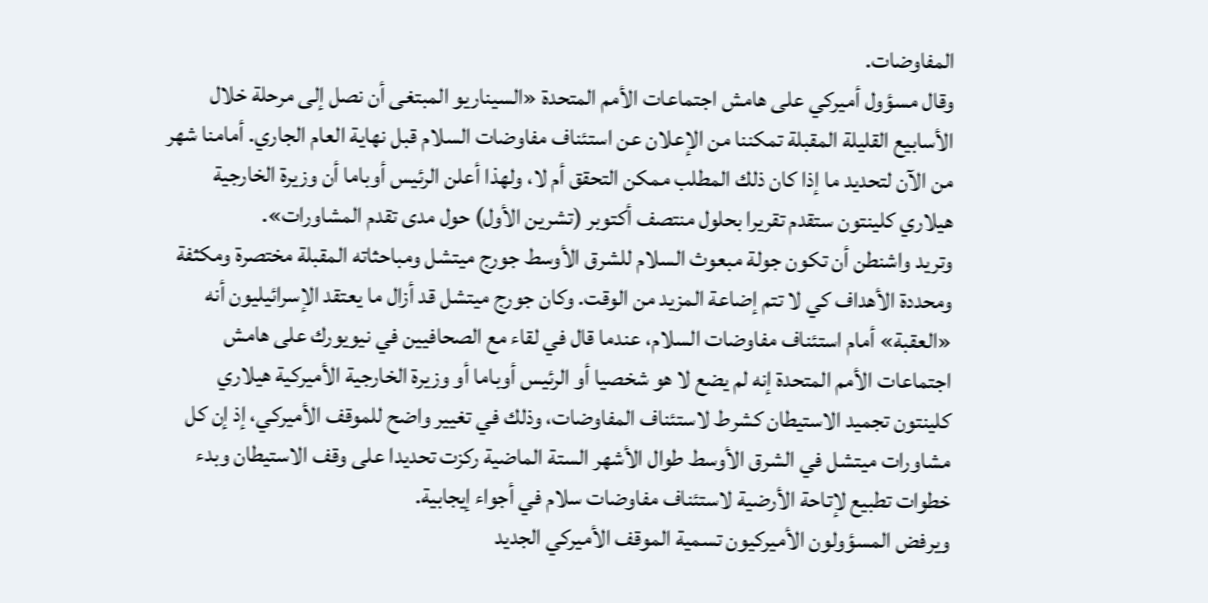المفاوضات.
وقال مسؤول أميركي على هامش اجتماعات الأمم المتحدة «السيناريو المبتغى أن نصل إلى مرحلة خلال الأسابيع القليلة المقبلة تمكننا من الإعلان عن استئناف مفاوضات السلام قبل نهاية العام الجاري. أمامنا شهر من الآن لتحديد ما إذا كان ذلك المطلب ممكن التحقق أم لا، ولهذا أعلن الرئيس أوباما أن وزيرة الخارجية هيلاري كلينتون ستقدم تقريرا بحلول منتصف أكتوبر (تشرين الأول) حول مدى تقدم المشاورات».
وتريد واشنطن أن تكون جولة مبعوث السلام للشرق الأوسط جورج ميتشل ومباحثاته المقبلة مختصرة ومكثفة ومحددة الأهداف كي لا تتم إضاعة المزيد من الوقت. وكان جورج ميتشل قد أزال ما يعتقد الإسرائيليون أنه «العقبة» أمام استئناف مفاوضات السلام، عندما قال في لقاء مع الصحافيين في نيويورك على هامش اجتماعات الأمم المتحدة إنه لم يضع لا هو شخصيا أو الرئيس أوباما أو وزيرة الخارجية الأميركية هيلاري كلينتون تجميد الاستيطان كشرط لاستئناف المفاوضات، وذلك في تغيير واضح للموقف الأميركي، إذ إن كل مشاورات ميتشل في الشرق الأوسط طوال الأشهر الستة الماضية ركزت تحديدا على وقف الاستيطان وبدء خطوات تطبيع لإتاحة الأرضية لاستئناف مفاوضات سلام في أجواء إيجابية.
ويرفض المسؤولون الأميركيون تسمية الموقف الأميركي الجديد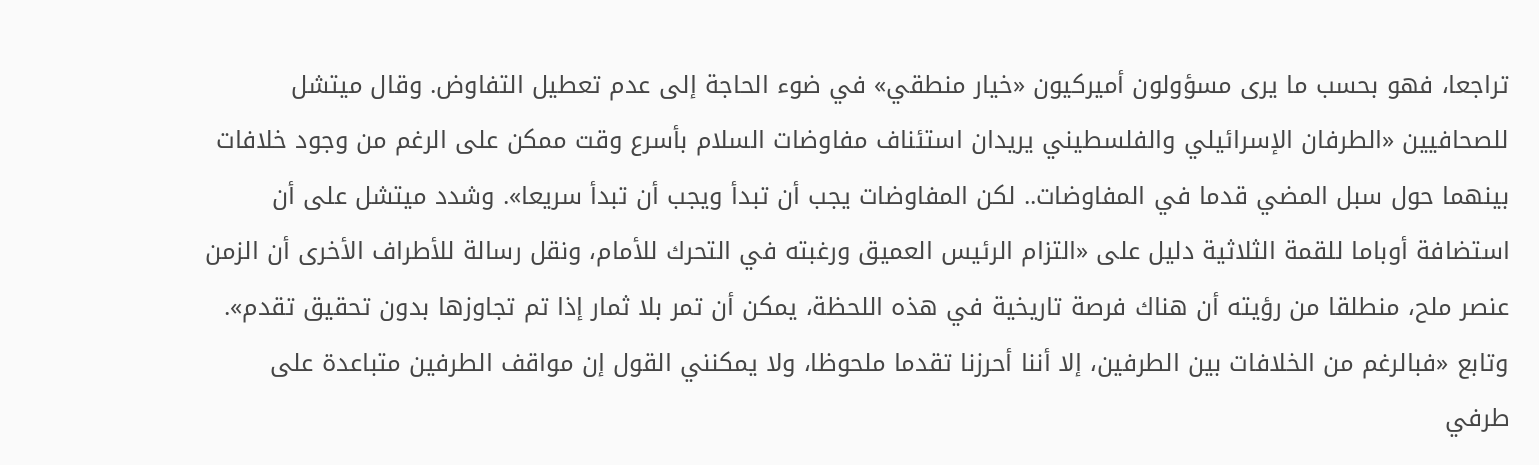تراجعا، فهو بحسب ما يرى مسؤولون أميركيون «خيار منطقي» في ضوء الحاجة إلى عدم تعطيل التفاوض. وقال ميتشل للصحافيين «الطرفان الإسرائيلي والفلسطيني يريدان استئناف مفاوضات السلام بأسرع وقت ممكن على الرغم من وجود خلافات بينهما حول سبل المضي قدما في المفاوضات.. لكن المفاوضات يجب أن تبدأ ويجب أن تبدأ سريعا». وشدد ميتشل على أن استضافة أوباما للقمة الثلاثية دليل على «التزام الرئيس العميق ورغبته في التحرك للأمام، ونقل رسالة للأطراف الأخرى أن الزمن عنصر ملح، منطلقا من رؤيته أن هناك فرصة تاريخية في هذه اللحظة، يمكن أن تمر بلا ثمار إذا تم تجاوزها بدون تحقيق تقدم». وتابع «فبالرغم من الخلافات بين الطرفين، إلا أننا أحرزنا تقدما ملحوظا، ولا يمكنني القول إن مواقف الطرفين متباعدة على طرفي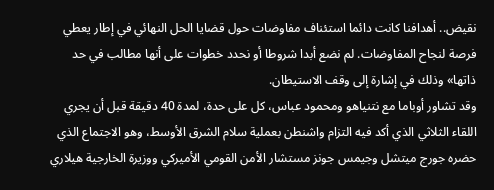نقيض.. أهدافنا كانت دائما استئناف مفاوضات حول قضايا الحل النهائي في إطار يعطي فرصة لنجاح المفاوضات. لم نضع أبدا شروطا أو نحدد خطوات على أنها مطالب في حد ذاتها» وذلك في إشارة إلى وقف الاستيطان.
وقد تشاور أوباما مع نتنياهو ومحمود عباس، كل على حدة، لمدة 40 دقيقة قبل أن يجري اللقاء الثلاثي الذي أكد فيه التزام واشنطن بعملية سلام الشرق الأوسط، وهو الاجتماع الذي حضره جورج ميتشل وجيمس جونز مستشار الأمن القومي الأميركي ووزيرة الخارجية هيلاري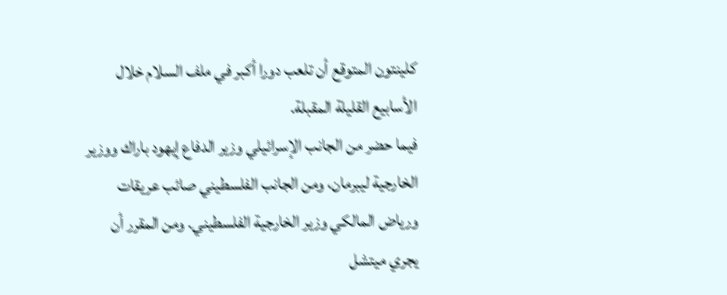كلينتون المتوقع أن تلعب دورا أكبر في ملف السلام خلال الأسابيع القليلة المقبلة.
فيما حضر من الجانب الإسرائيلي وزير الدفاع إيهود باراك ووزير الخارجية ليبرمان، ومن الجانب الفلسطيني صائب عريقات ورياض المالكي وزير الخارجية الفلسطيني. ومن المقرر أن يجري ميتشل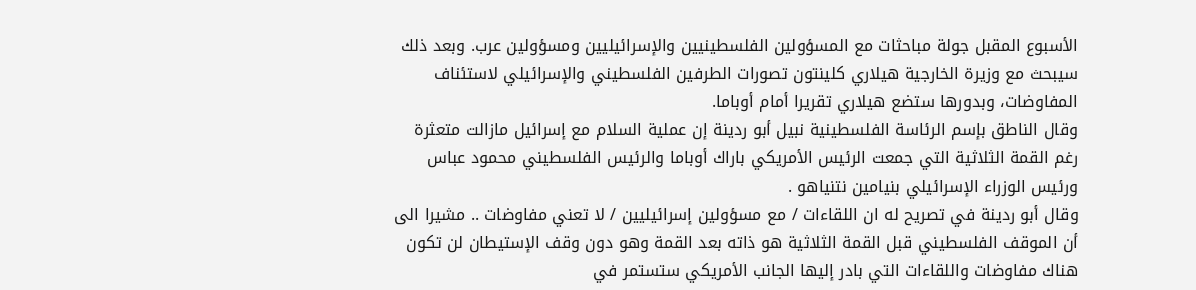الأسبوع المقبل جولة مباحثات مع المسؤولين الفلسطينيين والإسرائيليين ومسؤولين عرب. وبعد ذلك سيبحث مع وزيرة الخارجية هيلاري كلينتون تصورات الطرفين الفلسطيني والإسرائيلي لاستئناف المفاوضات، وبدورها ستضع هيلاري تقريرا أمام أوباما.
وقال الناطق بإسم الرئاسة الفلسطينية نبيل أبو ردينة إن عملية السلام مع إسرائيل مازالت متعثرة رغم القمة الثلاثية التي جمعت الرئيس الأمريكي باراك أوباما والرئيس الفلسطيني محمود عباس ورئيس الوزراء الإسرائيلي بنيامين نتنياهو .
وقال أبو ردينة في تصريح له ان اللقاءات / مع مسؤولين إسرائيليين / لا تعني مفاوضات .. مشيرا الى أن الموقف الفلسطيني قبل القمة الثلاثية هو ذاته بعد القمة وهو دون وقف الإستيطان لن تكون هناك مفاوضات واللقاءات التي بادر إليها الجانب الأمريكي ستستمر في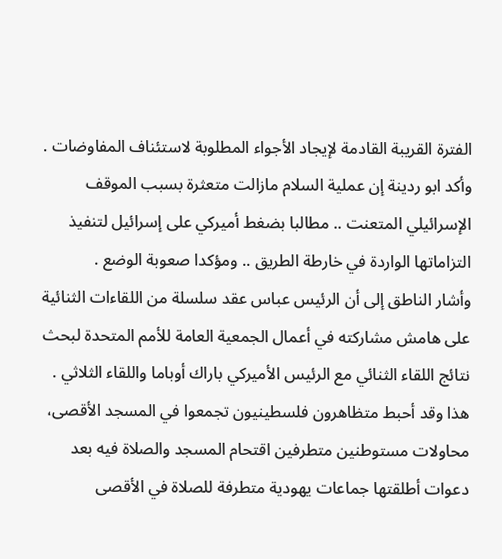الفترة القريبة القادمة لإيجاد الأجواء المطلوبة لاستئناف المفاوضات .
وأكد ابو ردينة إن عملية السلام مازالت متعثرة بسبب الموقف الإسرائيلي المتعنت .. مطالبا بضغط أميركي على إسرائيل لتنفيذ التزاماتها الواردة في خارطة الطريق .. ومؤكدا صعوبة الوضع .
وأشار الناطق إلى أن الرئيس عباس عقد سلسلة من اللقاءات الثنائية على هامش مشاركته في أعمال الجمعية العامة للأمم المتحدة لبحث نتائج اللقاء الثنائي مع الرئيس الأميركي باراك أوباما واللقاء الثلاثي .
هذا وقد أحبط متظاهرون فلسطينيون تجمعوا في المسجد الأقصى، محاولات مستوطنين متطرفين اقتحام المسجد والصلاة فيه بعد دعوات أطلقتها جماعات يهودية متطرفة للصلاة في الأقصى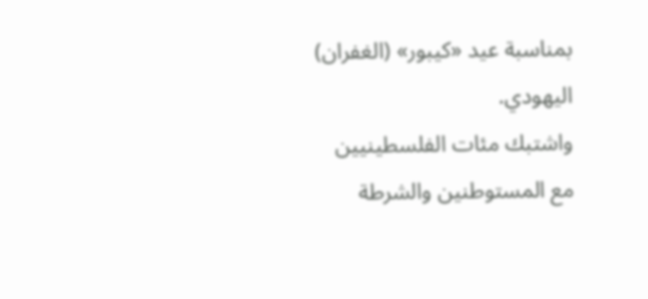بمناسبة عيد «كيبور» (الغفران) اليهودي.
واشتبك مئات الفلسطينيين مع المستوطنين والشرطة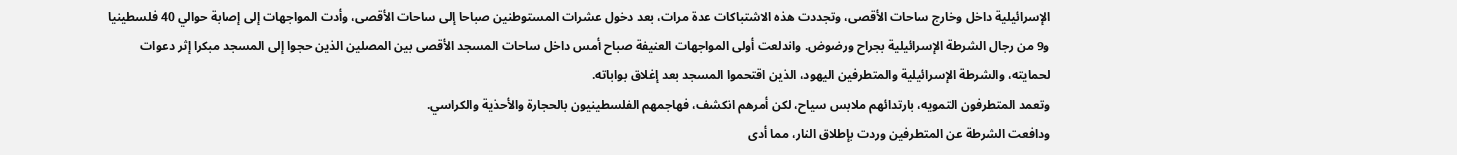الإسرائيلية داخل وخارج ساحات الأقصى، وتجددت هذه الاشتباكات عدة مرات، بعد دخول عشرات المستوطنين صباحا إلى ساحات الأقصى، وأدت المواجهات إلى إصابة حوالي 40 فلسطينيا و9 من رجال الشرطة الإسرائيلية بجراح ورضوض. واندلعت أولى المواجهات العنيفة صباح أمس داخل ساحات المسجد الأقصى بين المصلين الذين حجوا إلى المسجد مبكرا إثر دعوات لحمايته، والشرطة الإسرائيلية والمتطرفين اليهود، الذين اقتحموا المسجد بعد إغلاق بواباته.
وتعمد المتطرفون التمويه، بارتدائهم ملابس سياح، لكن أمرهم انكشف، فهاجمهم الفلسطينيون بالحجارة والأحذية والكراسي.
ودافعت الشرطة عن المتطرفين وردت بإطلاق النار، مما أدى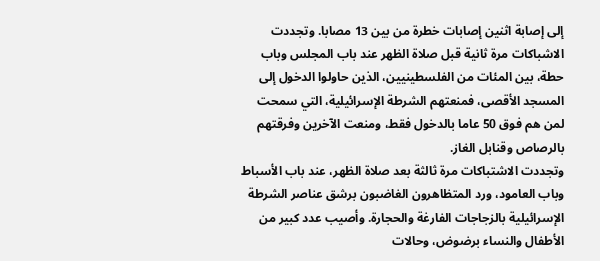إلى إصابة اثنين إصابات خطرة من بين 13 مصابا. وتجددت الاشباكات مرة ثانية قبل صلاة الظهر عند باب المجلس وباب حطة، بين المئات من الفلسطينيين، الذين حاولوا الدخول إلى المسجد الأقصى، فمنعتهم الشرطة الإسرائيلية، التي سمحت لمن هم فوق 50 عاما بالدخول فقط، ومنعت الآخرين وفرقتهم بالرصاص وقنابل الغاز.
وتجددت الاشتباكات مرة ثالثة بعد صلاة الظهر، عند باب الأسباط وباب العامود، ورد المتظاهرون الغاضبون برشق عناصر الشرطة الإسرائيلية بالزجاجات الفارغة والحجارة. وأصيب عدد كبير من الأطفال والنساء برضوض، وحالات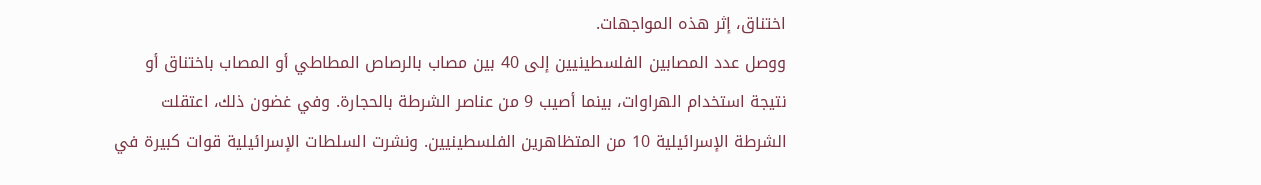اختناق، إثر هذه المواجهات.
ووصل عدد المصابين الفلسطينيين إلى 40 بين مصاب بالرصاص المطاطي أو المصاب باختناق أو نتيجة استخدام الهراوات، بينما أصيب 9 من عناصر الشرطة بالحجارة. وفي غضون ذلك، اعتقلت الشرطة الإسرائيلية 10 من المتظاهرين الفلسطينيين. ونشرت السلطات الإسرائيلية قوات كبيرة في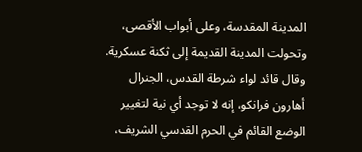المدينة المقدسة، وعلى أبواب الأقصى، وتحولت المدينة القديمة إلى ثكنة عسكرية.
وقال قائد لواء شرطة القدس، الجنرال أهارون فرانكو، إنه لا توجد أي نية لتغيير الوضع القائم في الحرم القدسي الشريف،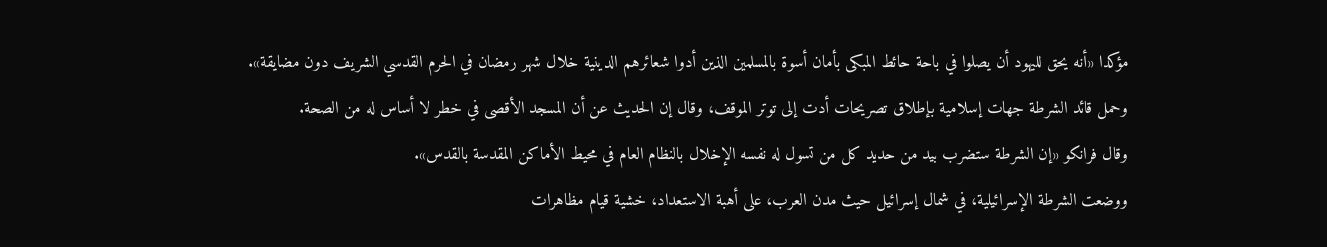مؤكدا «أنه يحق لليهود أن يصلوا في باحة حائط المبكى بأمان أسوة بالمسلمين الذين أدوا شعائرهم الدينية خلال شهر رمضان في الحرم القدسي الشريف دون مضايقة».
وحمل قائد الشرطة جهات إسلامية بإطلاق تصريحات أدت إلى توتر الموقف، وقال إن الحديث عن أن المسجد الأقصى في خطر لا أساس له من الصحة.
وقال فرانكو «إن الشرطة ستضرب بيد من حديد كل من تسول له نفسه الإخلال بالنظام العام في محيط الأماكن المقدسة بالقدس».
ووضعت الشرطة الإسرائيلية، في شمال إسرائيل حيث مدن العرب، على أهبة الاستعداد، خشية قيام مظاهرات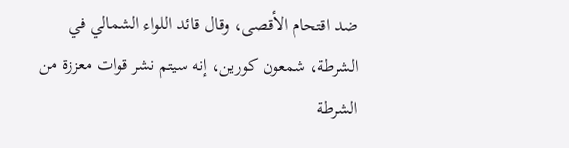ضد اقتحام الأقصى، وقال قائد اللواء الشمالي في الشرطة، شمعون كورين، إنه سيتم نشر قوات معززة من الشرطة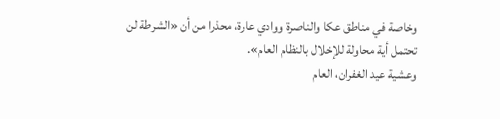وخاصة في مناطق عكا والناصرة ووادي عارة، محذرا من أن «الشرطة لن تحتمل أية محاولة للإخلال بالنظام العام».
وعشية عيد الغفران، العام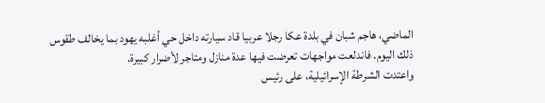الماضي، هاجم شبان في بلدة عكا رجلا عربيا قاد سيارته داخل حي أغلبه يهود بما يخالف طقوس ذلك اليوم. فاندلعت مواجهات تعرضت فيها عدة منازل ومتاجر لأضرار كبيرة.
واعتدت الشرطة الإسرائيلية، على رئيس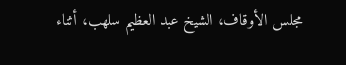مجلس الأوقاف، الشيخ عبد العظيم سلهب، أثناء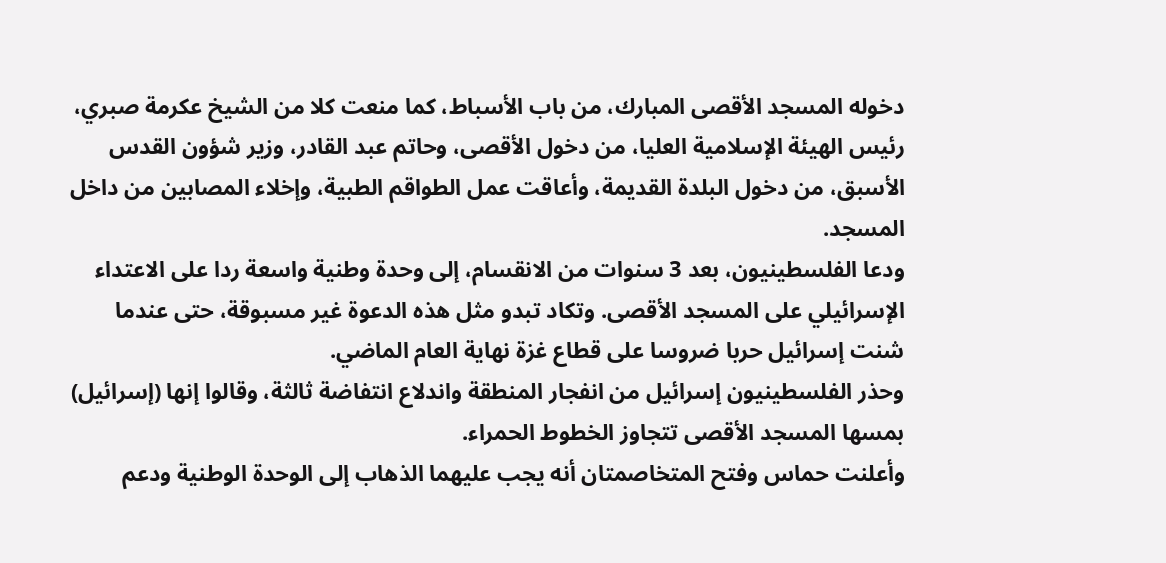دخوله المسجد الأقصى المبارك، من باب الأسباط، كما منعت كلا من الشيخ عكرمة صبري، رئيس الهيئة الإسلامية العليا، من دخول الأقصى، وحاتم عبد القادر، وزير شؤون القدس الأسبق، من دخول البلدة القديمة، وأعاقت عمل الطواقم الطبية، وإخلاء المصابين من داخل المسجد.
ودعا الفلسطينيون، بعد 3 سنوات من الانقسام، إلى وحدة وطنية واسعة ردا على الاعتداء الإسرائيلي على المسجد الأقصى. وتكاد تبدو مثل هذه الدعوة غير مسبوقة، حتى عندما شنت إسرائيل حربا ضروسا على قطاع غزة نهاية العام الماضي.
وحذر الفلسطينيون إسرائيل من انفجار المنطقة واندلاع انتفاضة ثالثة، وقالوا إنها (إسرائيل) بمسها المسجد الأقصى تتجاوز الخطوط الحمراء.
وأعلنت حماس وفتح المتخاصمتان أنه يجب عليهما الذهاب إلى الوحدة الوطنية ودعم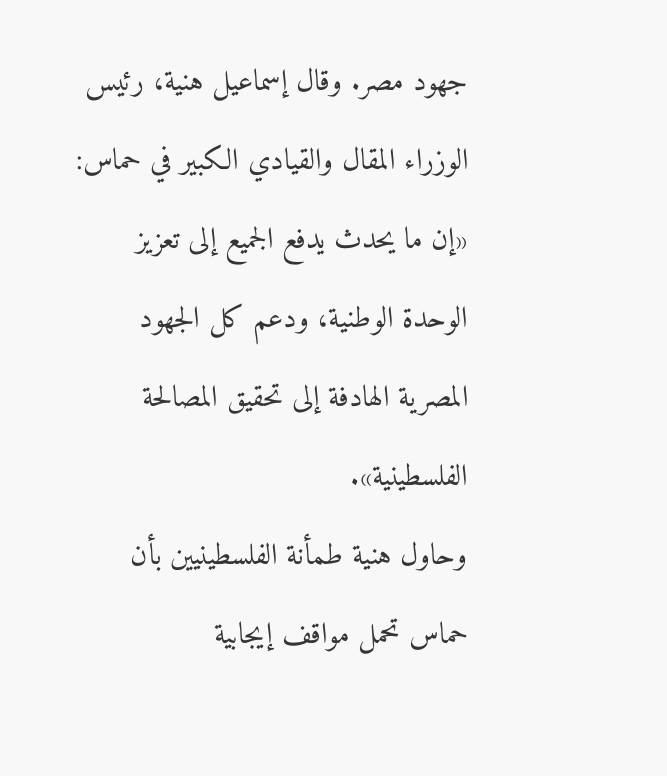جهود مصر. وقال إسماعيل هنية، رئيس الوزراء المقال والقيادي الكبير في حماس: «إن ما يحدث يدفع الجميع إلى تعزيز الوحدة الوطنية، ودعم كل الجهود المصرية الهادفة إلى تحقيق المصالحة الفلسطينية».
وحاول هنية طمأنة الفلسطينيين بأن حماس تحمل مواقف إيجابية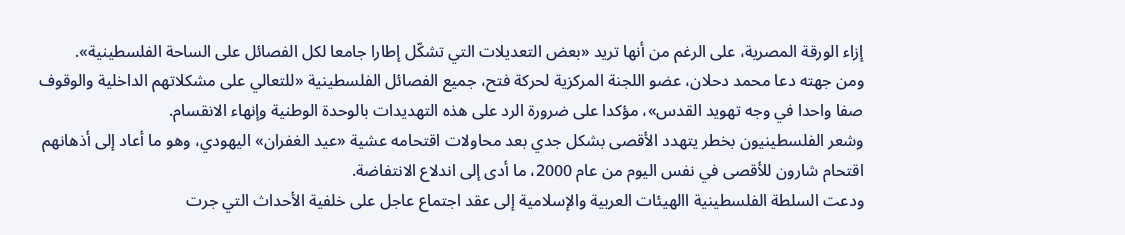إزاء الورقة المصرية، على الرغم من أنها تريد «بعض التعديلات التي تشكّل إطارا جامعا لكل الفصائل على الساحة الفلسطينية».
ومن جهته دعا محمد دحلان، عضو اللجنة المركزية لحركة فتح، جميع الفصائل الفلسطينية «للتعالي على مشكلاتهم الداخلية والوقوف صفا واحدا في وجه تهويد القدس»، مؤكدا على ضرورة الرد على هذه التهديدات بالوحدة الوطنية وإنهاء الانقسام.
وشعر الفلسطينيون بخطر يتهدد الأقصى بشكل جدي بعد محاولات اقتحامه عشية «عيد الغفران» اليهودي، وهو ما أعاد إلى أذهانهم اقتحام شارون للأقصى في نفس اليوم من عام 2000، ما أدى إلى اندلاع الانتفاضة.
ودعت السلطة الفلسطينية االهيئات العربية والإسلامية إلى عقد اجتماع عاجل على خلفية الأحداث التي جرت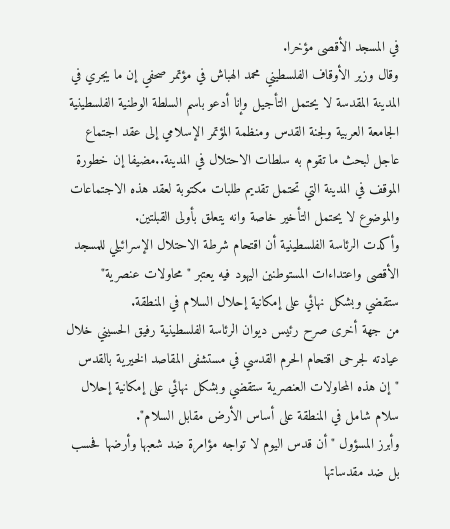في المسجد الأقصى مؤخرا.
وقال وزير الأوقاف الفلسطيني محمد الهباش في مؤتمر صحفي إن ما يجري في المدينة المقدسة لا يحتمل التأجيل وإنا أدعو باسم السلطة الوطنية الفلسطينية الجامعة العربية ولجنة القدس ومنظمة المؤتمر الإسلامي إلى عقد اجتماع عاجل لبحث ما تقوم به سلطات الاحتلال في المدينة..مضيفا إن خطورة الموقف في المدينة التي تحتمل تقديم طلبات مكتوبة لعقد هذه الاجتماعات والموضوع لا يحتمل التأخير خاصة وانه يتعلق بأولى القبلتين.
وأكدت الرئاسة الفلسطينية أن اقتحام شرطة الاحتلال الإسرائيلي للمسجد الأقصى واعتداءات المستوطنين اليهود فيه يعتبر "محاولات عنصرية" ستقضي وبشكل نهائي على إمكانية إحلال السلام في المنطقة.
من جهة أخرى صرح رئيس ديوان الرئاسة الفلسطينية رفيق الحسيني خلال عيادته لجرحى اقتحام الحرم القدسي في مستشفى المقاصد الخيرية بالقدس "إن هذه المحاولات العنصرية ستقضي وبشكل نهائي على إمكانية إحلال سلام شامل في المنطقة على أساس الأرض مقابل السلام".
وأبرز المسؤول "أن قدس اليوم لا تواجه مؤامرة ضد شعبها وأرضها فحسب بل ضد مقدساتها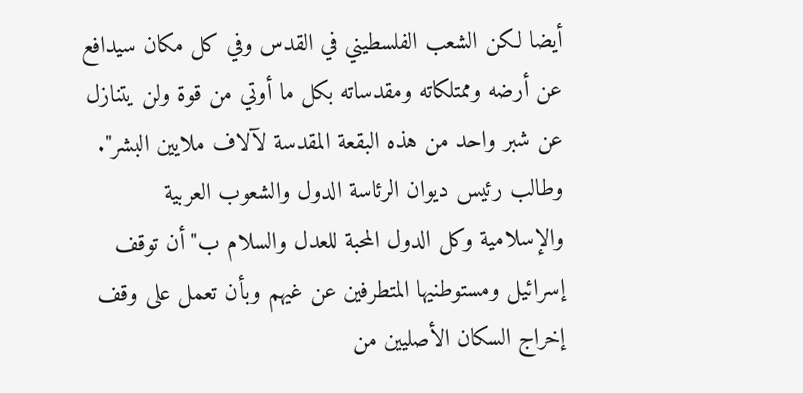أيضا لكن الشعب الفلسطيني في القدس وفي كل مكان سيدافع عن أرضه وممتلكاته ومقدساته بكل ما أوتي من قوة ولن يتنازل عن شبر واحد من هذه البقعة المقدسة لآلاف ملايين البشر".
وطالب رئيس ديوان الرئاسة الدول والشعوب العربية والإسلامية وكل الدول المحبة للعدل والسلام ب"أن توقف إسرائيل ومستوطنيها المتطرفين عن غيهم وبأن تعمل على وقف إخراج السكان الأصليين من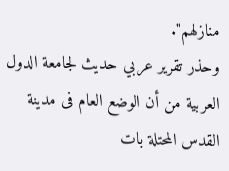منازلهم".
وحذر تقرير عربي حديث لجامعة الدول العربية من أن الوضع العام فى مدينة القدس المحتلة بات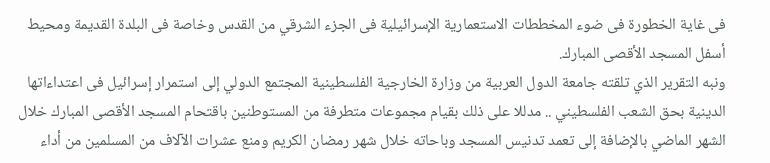فى غاية الخطورة فى ضوء المخططات الاستعمارية الإسرائيلية فى الجزء الشرقي من القدس وخاصة فى البلدة القديمة ومحيط أسفل المسجد الأقصى المبارك.
ونبه التقرير الذي تلقته جامعة الدول العربية من وزارة الخارجية الفلسطينية المجتمع الدولي إلى استمرار إسرائيل فى اعتداءاتها الدينية بحق الشعب الفلسطيني .. مدللا على ذلك بقيام مجموعات متطرفة من المستوطنين باقتحام المسجد الأقصى المبارك خلال الشهر الماضي بالإضافة إلى تعمد تدنيس المسجد وباحاته خلال شهر رمضان الكريم ومنع عشرات الآلاف من المسلمين من أداء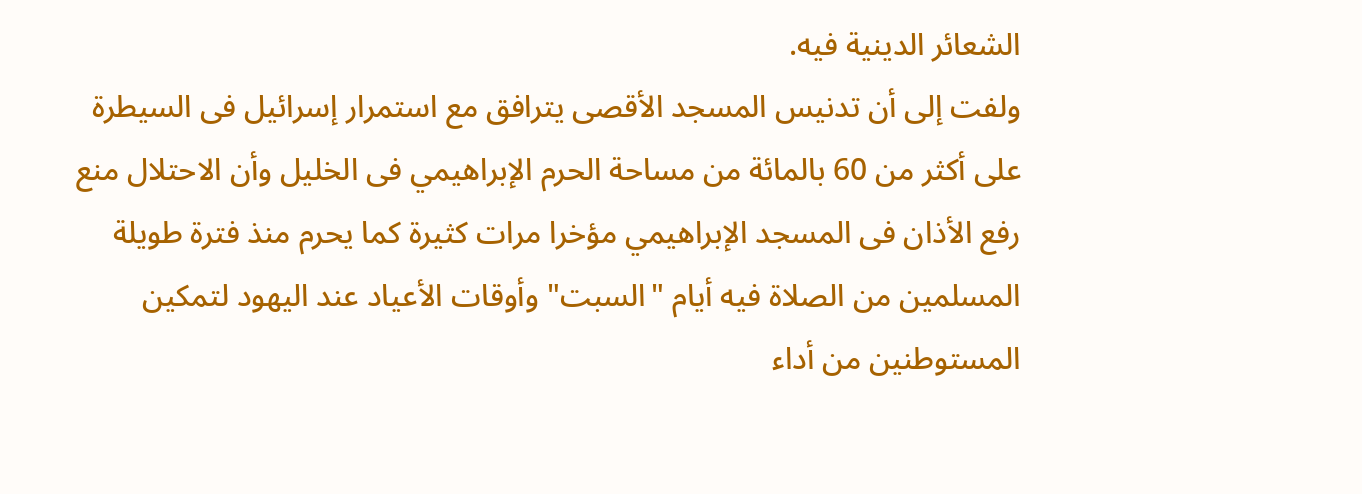الشعائر الدينية فيه.
ولفت إلى أن تدنيس المسجد الأقصى يترافق مع استمرار إسرائيل فى السيطرة على أكثر من 60 بالمائة من مساحة الحرم الإبراهيمي فى الخليل وأن الاحتلال منع رفع الأذان فى المسجد الإبراهيمي مؤخرا مرات كثيرة كما يحرم منذ فترة طويلة المسلمين من الصلاة فيه أيام "السبت" وأوقات الأعياد عند اليهود لتمكين المستوطنين من أداء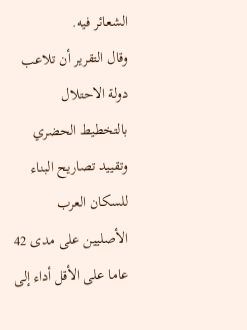الشعائر فيه.
وقال التقرير أن تلاعب دولة الاحتلال بالتخطيط الحضري وتقييد تصاريح البناء للسكان العرب الأصليين على مدى 42 عاما على الأقل أداء إلى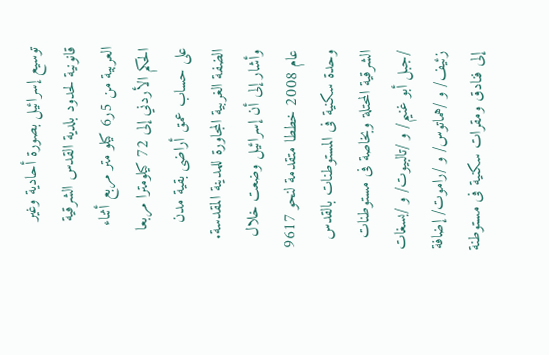توسيع إسرائيل بصورة أحادية وغير قانونية لحدود بلدية القدس الشرقية العربية من 5ر6 كيلو متر مربع أثناء الحكم الأردني إلى 72 كيلومترا مربعا على حساب عمق أراضى بقية مدن الضفة الغربية المجاورة للمدينة المقدسة.
وأشار إلى أن إسرائيل وضعت خلال عام 2008 خططا متقدمة لنحو 9617 وحدة سكنية فى المستوطنات بالقدس الشرقية المحتلة وبخاصة فى مستوطنات /جبل أبو غنيم/ و /تالبيوت/ و /بسغات زئيف/ و /هماتوس/ و /راموت/ إضافة إلى فنادق ومقرات سكنية فى مستوطنة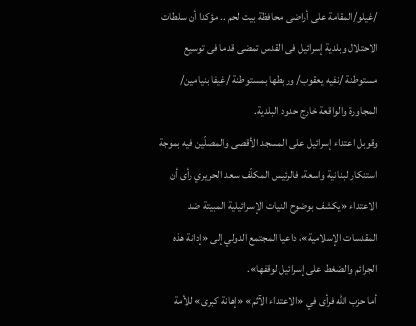/غيلو/المقامة على أراضى محافظة بيت لحم .. مؤكدا أن سلطات الاحتلال وبلدية إسرائيل فى القدس تمضى قدما فى توسيع مستوطنة /نفيه يعقوب/ وربطها بمستوطنة /غيفا بنيامين/ المجاورة والواقعة خارج حدود البلدية.
وقوبل اعتداء إسرائيل على المسجد الأقصى والمصلّين فيه بموجة استنكار لبنانية واسعة، فالرئيس المكلّف سعد الحريري رأى أن الاعتداء «يكشف بوضوح النيات الإسرائيلية المبيتة ضد المقدسات الإسلامية»، داعيا المجتمع الدولي إلى «إدانة هذه الجرائم والضغط على إسرائيل لوقفها».
أما حزب الله فرأى في «الاعتداء الآثم» «إهانة كبرى» للأمة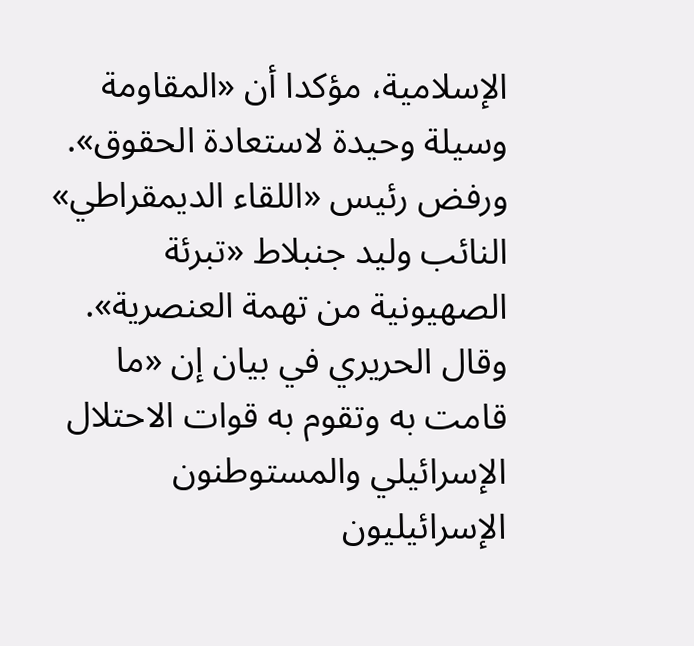الإسلامية، مؤكدا أن «المقاومة وسيلة وحيدة لاستعادة الحقوق». ورفض رئيس «اللقاء الديمقراطي» النائب وليد جنبلاط «تبرئة الصهيونية من تهمة العنصرية».
وقال الحريري في بيان إن «ما قامت به وتقوم به قوات الاحتلال الإسرائيلي والمستوطنون الإسرائيليون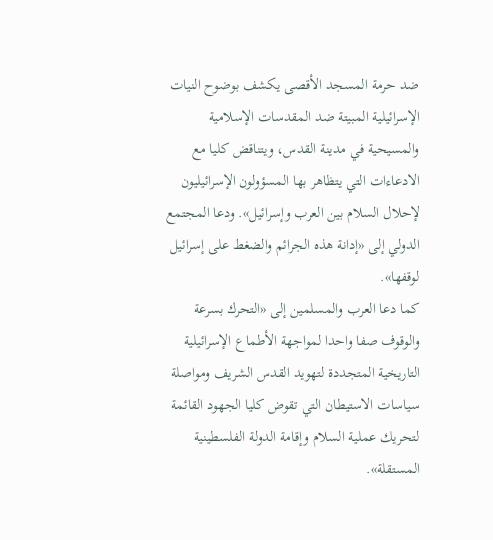ضد حرمة المسجد الأقصى يكشف بوضوح النيات الإسرائيلية المبيتة ضد المقدسات الإسلامية والمسيحية في مدينة القدس، ويتناقض كليا مع الادعاءات التي يتظاهر بها المسؤولون الإسرائيليون لإحلال السلام بين العرب وإسرائيل». ودعا المجتمع الدولي إلى «إدانة هذه الجرائم والضغط على إسرائيل لوقفها».
كما دعا العرب والمسلمين إلى «التحرك بسرعة والوقوف صفا واحدا لمواجهة الأطماع الإسرائيلية التاريخية المتجددة لتهويد القدس الشريف ومواصلة سياسات الاستيطان التي تقوض كليا الجهود القائمة لتحريك عملية السلام وإقامة الدولة الفلسطينية المستقلة».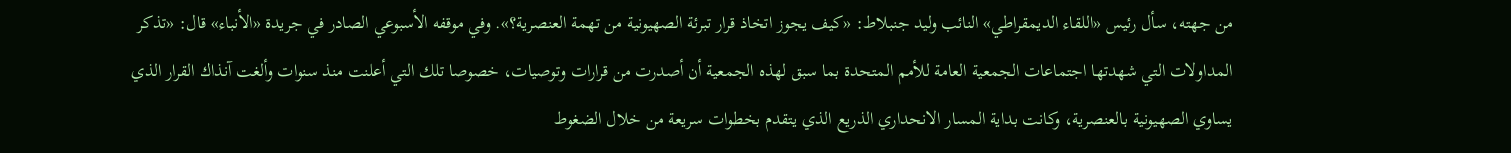من جهته، سأل رئيس «اللقاء الديمقراطي» النائب وليد جنبلاط: «كيف يجوز اتخاذ قرار تبرئة الصهيونية من تهمة العنصرية؟». وفي موقفه الأسبوعي الصادر في جريدة «الأنباء» قال: «تذكر المداولات التي شهدتها اجتماعات الجمعية العامة للأمم المتحدة بما سبق لهذه الجمعية أن أصدرت من قرارات وتوصيات، خصوصا تلك التي أعلنت منذ سنوات وألغت آنذاك القرار الذي يساوي الصهيونية بالعنصرية، وكانت بداية المسار الانحداري الذريع الذي يتقدم بخطوات سريعة من خلال الضغوط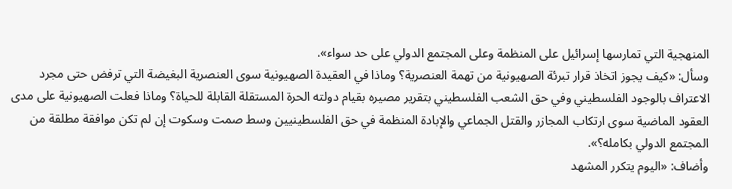المنهجية التي تمارسها إسرائيل على المنظمة وعلى المجتمع الدولي على حد سواء».
وسأل: «كيف يجوز اتخاذ قرار تبرئة الصهيونية من تهمة العنصرية؟ وماذا في العقيدة الصهيونية سوى العنصرية البغيضة التي ترفض حتى مجرد الاعتراف بالوجود الفلسطيني وفي حق الشعب الفلسطيني بتقرير مصيره بقيام دولته الحرة المستقلة القابلة للحياة؟ وماذا فعلت الصهيونية على مدى العقود الماضية سوى ارتكاب المجازر والقتل الجماعي والإبادة المنظمة في حق الفلسطينيين وسط صمت وسكوت إن لم تكن موافقة مطلقة من المجتمع الدولي بكامله؟».
وأضاف: «اليوم يتكرر المشهد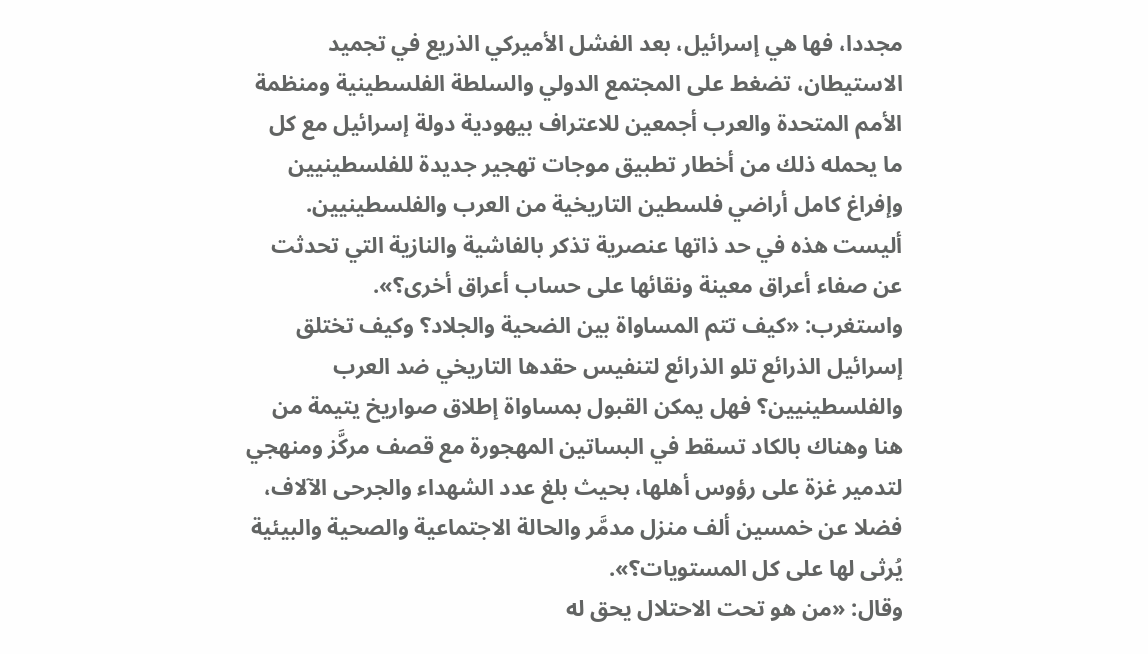مجددا، فها هي إسرائيل، بعد الفشل الأميركي الذريع في تجميد الاستيطان، تضغط على المجتمع الدولي والسلطة الفلسطينية ومنظمة الأمم المتحدة والعرب أجمعين للاعتراف بيهودية دولة إسرائيل مع كل ما يحمله ذلك من أخطار تطبيق موجات تهجير جديدة للفلسطينيين وإفراغ كامل أراضي فلسطين التاريخية من العرب والفلسطينيين. أليست هذه في حد ذاتها عنصرية تذكر بالفاشية والنازية التي تحدثت عن صفاء أعراق معينة ونقائها على حساب أعراق أخرى؟».
واستغرب: «كيف تتم المساواة بين الضحية والجلاد؟ وكيف تختلق إسرائيل الذرائع تلو الذرائع لتنفيس حقدها التاريخي ضد العرب والفلسطينيين؟ فهل يمكن القبول بمساواة إطلاق صواريخ يتيمة من هنا وهناك بالكاد تسقط في البساتين المهجورة مع قصف مركَّز ومنهجي لتدمير غزة على رؤوس أهلها، بحيث بلغ عدد الشهداء والجرحى الآلاف، فضلا عن خمسين ألف منزل مدمَّر والحالة الاجتماعية والصحية والبيئية يُرثى لها على كل المستويات؟».
وقال: «من هو تحت الاحتلال يحق له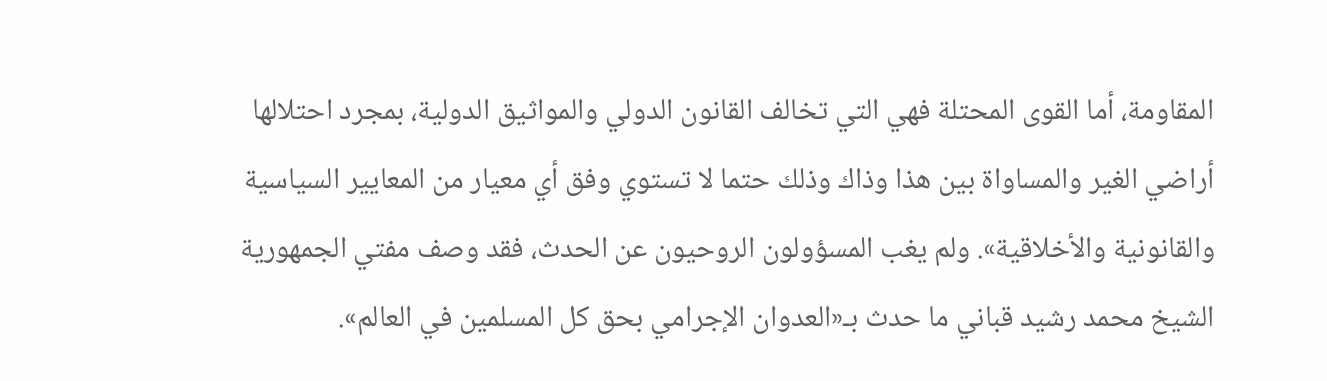المقاومة، أما القوى المحتلة فهي التي تخالف القانون الدولي والمواثيق الدولية، بمجرد احتلالها أراضي الغير والمساواة بين هذا وذاك وذلك حتما لا تستوي وفق أي معيار من المعايير السياسية والقانونية والأخلاقية». ولم يغب المسؤولون الروحيون عن الحدث، فقد وصف مفتي الجمهورية الشيخ محمد رشيد قباني ما حدث بـ«العدوان الإجرامي بحق كل المسلمين في العالم».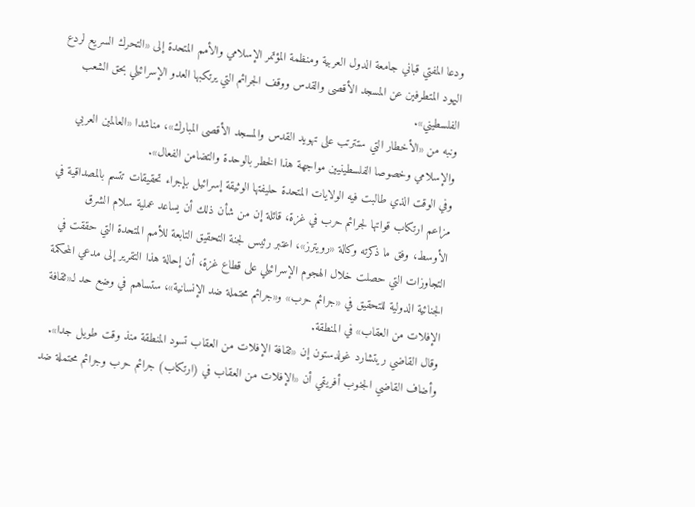ودعا المفتي قباني جامعة الدول العربية ومنظمة المؤتمر الإسلامي والأمم المتحدة إلى «التحرك السريع لردع اليهود المتطرفين عن المسجد الأقصى والقدس ووقف الجرائم التي يرتكبها العدو الإسرائيلي بحق الشعب الفلسطيني».
ونبه من «الأخطار التي ستترتب على تهويد القدس والمسجد الأقصى المبارك»، مناشدا «العالمين العربي والإسلامي وخصوصا الفلسطينيين مواجهة هذا الخطر بالوحدة والتضامن الفعال».
وفي الوقت الذي طالبت فيه الولايات المتحدة حليفتها الوثيقة إسرائيل بإجراء تحقيقات تتسم بالمصداقية في مزاعم ارتكاب قواتها لجرائم حرب في غزة، قائلة إن من شأن ذلك أن يساعد عملية سلام الشرق الأوسط، وفق ما ذكرته وكالة «رويترز»، اعتبر رئيس لجنة التحقيق التابعة للأمم المتحدة التي حققت في التجاوزات التي حصلت خلال الهجوم الإسرائيلي على قطاع غزة، أن إحالة هذا التقرير إلى مدعي المحكمة الجنائية الدولية للتحقيق في «جرائم حرب» و«جرائم محتملة ضد الإنسانية»، ستساهم في وضع حد لـ«ثقافة الإفلات من العقاب» في المنطقة.
وقال القاضي ريتشارد غولدستون إن «ثقافة الإفلات من العقاب تسود المنطقة منذ وقت طويل جدا». وأضاف القاضي الجنوب أفريقي أن «الإفلات من العقاب في (ارتكاب) جرائم حرب وجرائم محتملة ضد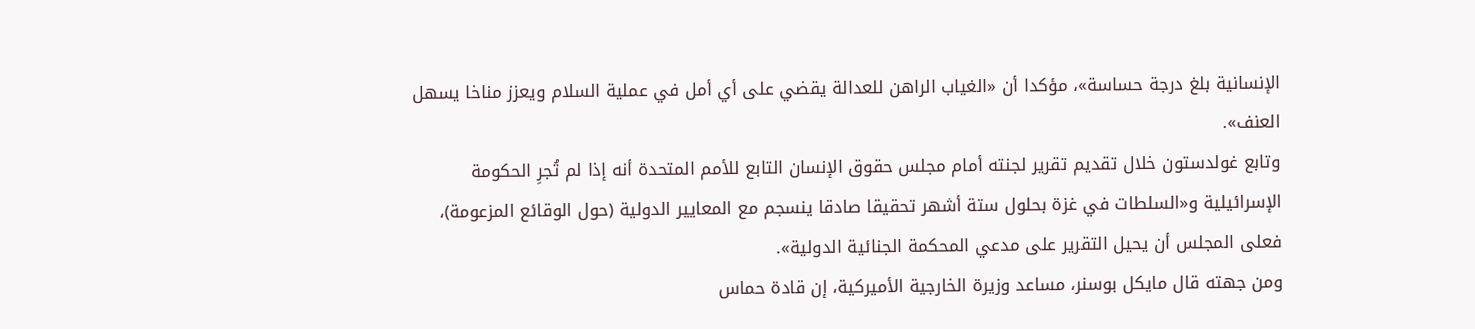الإنسانية بلغ درجة حساسة»، مؤكدا أن «الغياب الراهن للعدالة يقضي على أي أمل في عملية السلام ويعزز مناخا يسهل العنف».
وتابع غولدستون خلال تقديم تقرير لجنته أمام مجلس حقوق الإنسان التابع للأمم المتحدة أنه إذا لم تُجرِ الحكومة الإسرائيلية و«السلطات في غزة بحلول ستة أشهر تحقيقا صادقا ينسجم مع المعايير الدولية (حول الوقائع المزعومة)، فعلى المجلس أن يحيل التقرير على مدعي المحكمة الجنائية الدولية».
ومن جهته قال مايكل بوسنر، مساعد وزيرة الخارجية الأميركية، إن قادة حماس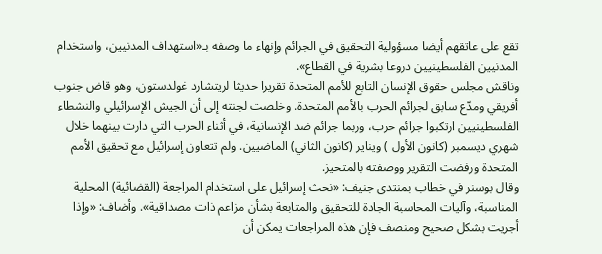تقع على عاتقهم أيضا مسؤولية التحقيق في الجرائم وإنهاء ما وصفه بـ«استهداف المدنيين، واستخدام المدنيين الفلسطينيين دروعا بشرية في القطاع».
وناقش مجلس حقوق الإنسان التابع للأمم المتحدة تقريرا حديثا لريتشارد غولدستون، وهو قاض جنوب أفريقي ومدّع سابق لجرائم الحرب بالأمم المتحدة. وخلصت لجنته إلى أن الجيش الإسرائيلي والنشطاء الفلسطينيين ارتكبوا جرائم حرب، وربما جرائم ضد الإنسانية، في أثناء الحرب التي دارت بينهما خلال شهري ديسمبر (كانون الأول ) ويناير (كانون الثاني) الماضيين. ولم تتعاون إسرائيل مع تحقيق الأمم المتحدة ورفضت التقرير ووصفته بالمتحيز.
وقال بوسنر في خطاب بمنتدى جنيف: «نحث إسرائيل على استخدام المراجعة (القضائية) المحلية المناسبة، وآليات المحاسبة الجادة للتحقيق والمتابعة بشأن مزاعم ذات مصداقية». وأضاف: «وإذا أجريت بشكل صحيح ومنصف فإن هذه المراجعات يمكن أن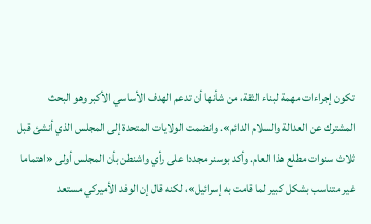تكون إجراءات مهمة لبناء الثقة، من شأنها أن تدعم الهدف الأساسي الأكبر وهو البحث المشترك عن العدالة والسلام الدائم». وانضمت الولايات المتحدة إلى المجلس الذي أنشئ قبل ثلاث سنوات مطلع هذا العام. وأكد بوسنر مجددا على رأي واشنطن بأن المجلس أولى «اهتماما غير متناسب بشكل كبير لما قامت به إسرائيل»، لكنه قال إن الوفد الأميركي مستعد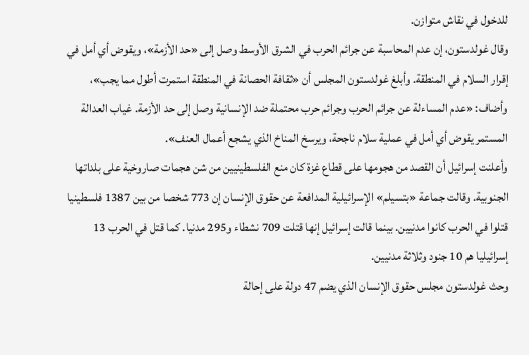للدخول في نقاش متوازن.
وقال غولدستون، إن عدم المحاسبة عن جرائم الحرب في الشرق الأوسط وصل إلى «حد الأزمة»، ويقوض أي أمل في إقرار السلام في المنطقة. وأبلغ غولدستون المجلس أن «ثقافة الحصانة في المنطقة استمرت أطول مما يجب»، وأضاف: «عدم المساءلة عن جرائم الحرب وجرائم حرب محتملة ضد الإنسانية وصل إلى حد الأزمة. غياب العدالة المستمر يقوض أي أمل في عملية سلام ناجحة، ويرسخ المناخ الذي يشجع أعمال العنف».
وأعلنت إسرائيل أن القصد من هجومها على قطاع غزة كان منع الفلسطينيين من شن هجمات صاروخية على بلداتها الجنوبية. وقالت جماعة «بتسيلم» الإسرائيلية المدافعة عن حقوق الإنسان إن 773 شخصا من بين 1387 فلسطينيا قتلوا في الحرب كانوا مدنيين. بينما قالت إسرائيل إنها قتلت 709 نشطاء و295 مدنيا. كما قتل في الحرب 13 إسرائيليا هم 10 جنود وثلاثة مدنيين.
وحث غولدستون مجلس حقوق الإنسان الذي يضم 47 دولة على إحالة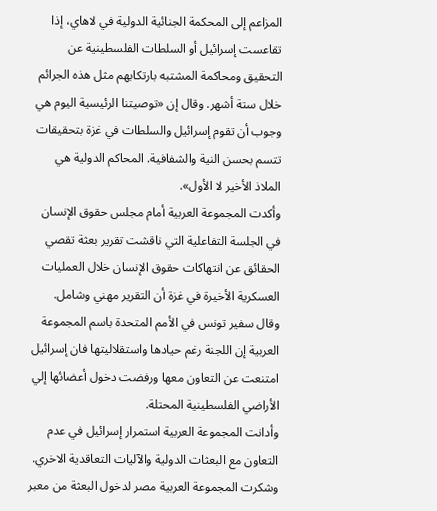المزاعم إلى المحكمة الجنائية الدولية في لاهاي، إذا تقاعست إسرائيل أو السلطات الفلسطينية عن التحقيق ومحاكمة المشتبه بارتكابهم مثل هذه الجرائم خلال ستة أشهر. وقال إن «توصيتنا الرئيسية اليوم هي وجوب أن تقوم إسرائيل والسلطات في غزة بتحقيقات تتسم بحسن النية والشفافية. المحاكم الدولية هي الملاذ الأخير لا الأول».
وأكدت المجموعة العربية أمام مجلس حقوق الإنسان في الجلسة التفاعلية التي ناقشت تقرير بعثة تقصي الحقائق عن انتهاكات حقوق الإنسان خلال العمليات العسكرية الأخيرة في غزة أن التقرير مهني وشامل.
وقال سفير تونس في الأمم المتحدة باسم المجموعة العربية إن اللجنة رغم حيادها واستقلاليتها فان إسرائيل امتنعت عن التعاون معها ورفضت دخول أعضائها إلي الأراضي الفلسطينية المحتلة.
وأدانت المجموعة العربية استمرار إسرائيل في عدم التعاون مع البعثات الدولية والآليات التعاقدية الاخري.
وشكرت المجموعة العربية مصر لدخول البعثة من معبر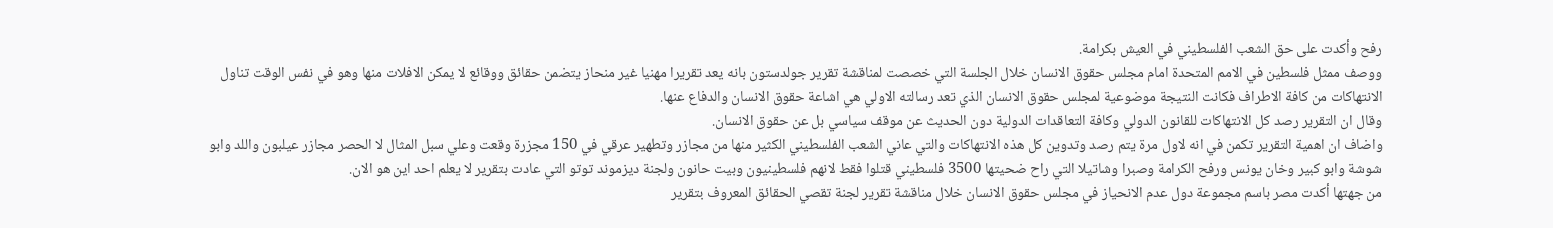رفح وأكدت على حق الشعب الفلسطيني في العيش بكرامة.
ووصف ممثل فلسطين في الامم المتحدة امام مجلس حقوق الانسان خلال الجلسة التي خصصت لمناقشة تقرير جولدستون بانه يعد تقريرا مهنيا غير منحاز يتضمن حقائق ووقائع لا يمكن الافلات منها وهو في نفس الوقت تناول الانتهاكات من كافة الاطراف فكانت النتيجة موضوعية لمجلس حقوق الانسان الذي تعد رسالته الاولي هي اشاعة حقوق الانسان والدفاع عنها.
وقال ان التقرير رصد كل الانتهاكات للقانون الدولي وكافة التعاقدات الدولية دون الحديث عن موقف سياسي بل عن حقوق الانسان.
واضاف ان اهمية التقرير تكمن في انه لاول مرة يتم رصد وتدوين كل هذه الانتهاكات والتي عاني الشعب الفلسطيني الكثير منها من مجازر وتطهير عرقي في 150 مجزرة وقعت وعلي سبل المثال لا الحصر مجازر عيلبون واللد وابو شوشة وابو كبير وخان يونس ورفح الكرامة وصبرا وشاتيلا التي راح ضحيتها 3500 فلسطيني قتلوا فقط لانهم فلسطينيون وبيت حانون ولجنة ديزموند توتو التي عادت بتقرير لا يعلم احد اين هو الان.
من جهتها أكدت مصر باسم مجموعة دول عدم الانحياز في مجلس حقوق الانسان خلال مناقشة تقرير لجنة تقصي الحقائق المعروف بتقرير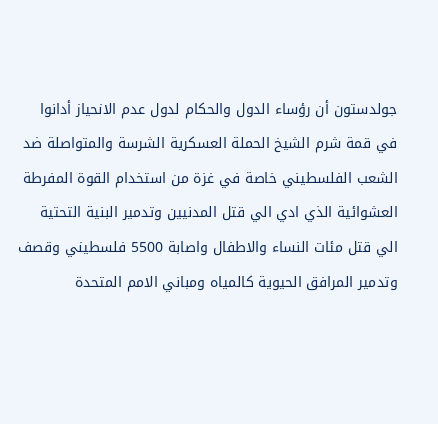جولدستون أن رؤساء الدول والحكام لدول عدم الانحياز أدانوا في قمة شرم الشيخ الحملة العسكرية الشرسة والمتواصلة ضد الشعب الفلسطيني خاصة في غزة من استخدام القوة المفرطة العشوائية الذي ادي الي قتل المدنيين وتدمير البنية التحتية الي قتل مئات النساء والاطفال واصابة 5500 فلسطيني وقصف وتدمير المرافق الحيوية كالمياه ومباني الامم المتحدة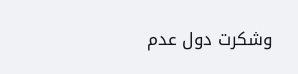وشكرت دول عدم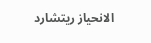الانحياز ريتشارد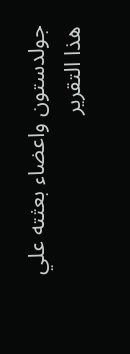جولدستون واعضاء بعثته علي هذا التقرير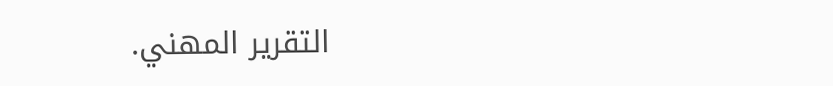التقرير المهني.